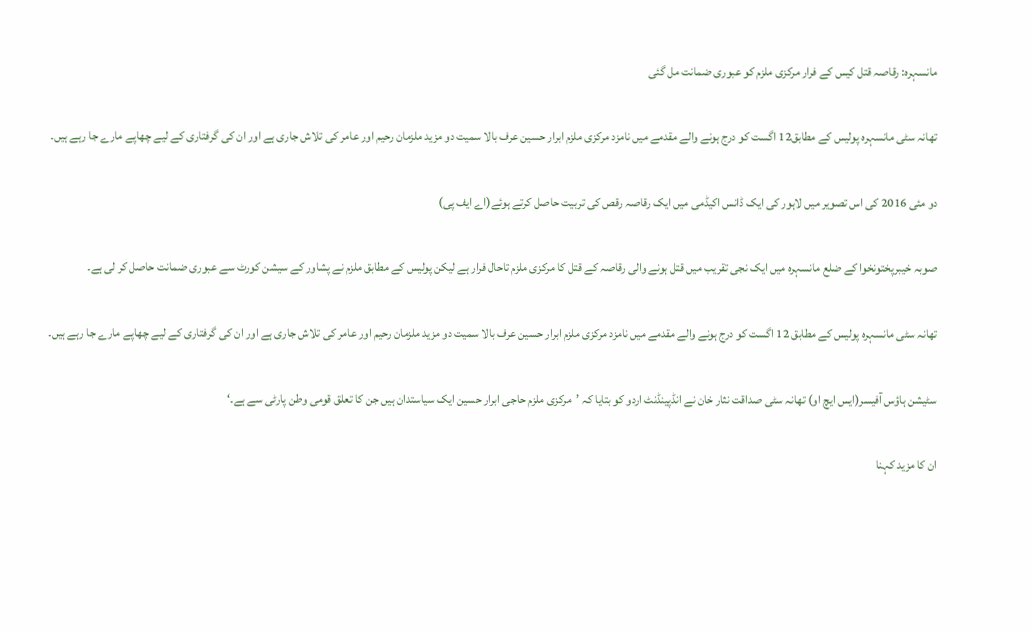مانسہرہ: رقاصہ قتل کیس کے فرار مرکزی ملزم کو عبوری ضمانت مل گئی

تھانہ سٹی مانسہرہ پولیس کے مطابق12 اگست کو درج ہونے والے مقدمے میں نامزد مرکزی ملزم ابرار حسین عرف بالا سمیت دو مزید ملزمان رحیم اور عامر کی تلاش جاری ہے اور ان کی گرفتاری کے لیے چھاپے مارے جا رہے ہیں۔

دو مئی 2016 کی اس تصویر میں لاہور کی ایک ڈانس اکیڈمی میں ایک رقاصہ رقص کی تربیت حاصل کرتے ہوئے(اے ایف پی)

صوبہ خیبرپختونخوا کے ضلع مانسہرہ میں ایک نجی تقریب میں قتل ہونے والی رقاصہ کے قتل کا مرکزی ملزم تاحال فرار ہے لیکن پولیس کے مطابق ملزم نے پشاور کے سیشن کورٹ سے عبوری ضمانت حاصل کر لی ہے۔

تھانہ سٹی مانسہرہ پولیس کے مطابق 12 اگست کو درج ہونے والے مقدمے میں نامزد مرکزی ملزم ابرار حسین عرف بالا سمیت دو مزید ملزمان رحیم اور عامر کی تلاش جاری ہے اور ان کی گرفتاری کے لیے چھاپے مارے جا رہے ہیں۔

سٹیشن ہاؤس آفیسر(ایس ایچ او) تھانہ سٹی صداقت نثار خان نے انڈپینڈنٹ اردو کو بتایا کہ ’مرکزی ملزم حاجی ابرار حسین ایک سیاستدان ہیں جن کا تعلق قومی وطن پارٹی سے ہے۔‘

ان کا مزید کہنا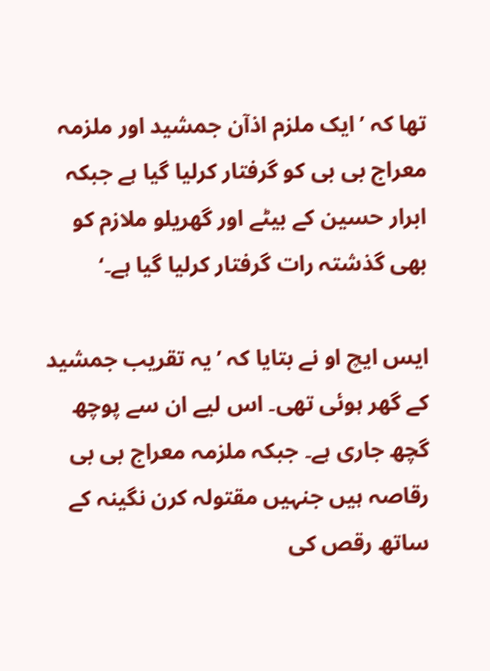تھا کہ ’ایک ملزم اذآن جمشید اور ملزمہ معراج بی بی کو گرفتار کرلیا گیا ہے جبکہ ابرار حسین کے بیٹے اور گھریلو ملازم کو بھی گذشتہ رات گرفتار کرلیا گیا ہے۔‘

ایس ایچ او نے بتایا کہ ’یہ تقریب جمشید کے گھر ہوئی تھی۔ اس لیے ان سے پوچھ گچھ جاری ہے۔ جبکہ ملزمہ معراج بی بی رقاصہ ہیں جنہیں مقتولہ کرن نگینہ کے ساتھ رقص کی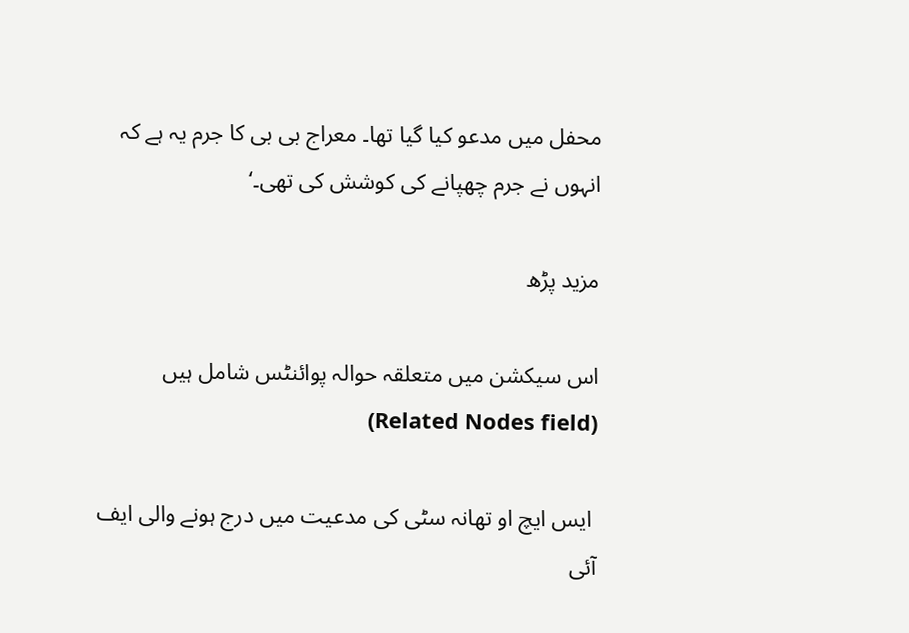محفل میں مدعو کیا گیا تھا۔ معراج بی بی کا جرم یہ ہے کہ انہوں نے جرم چھپانے کی کوشش کی تھی۔‘

مزید پڑھ

اس سیکشن میں متعلقہ حوالہ پوائنٹس شامل ہیں (Related Nodes field)

 ایس ایچ او تھانہ سٹی کی مدعیت میں درج ہونے والی ایف آئی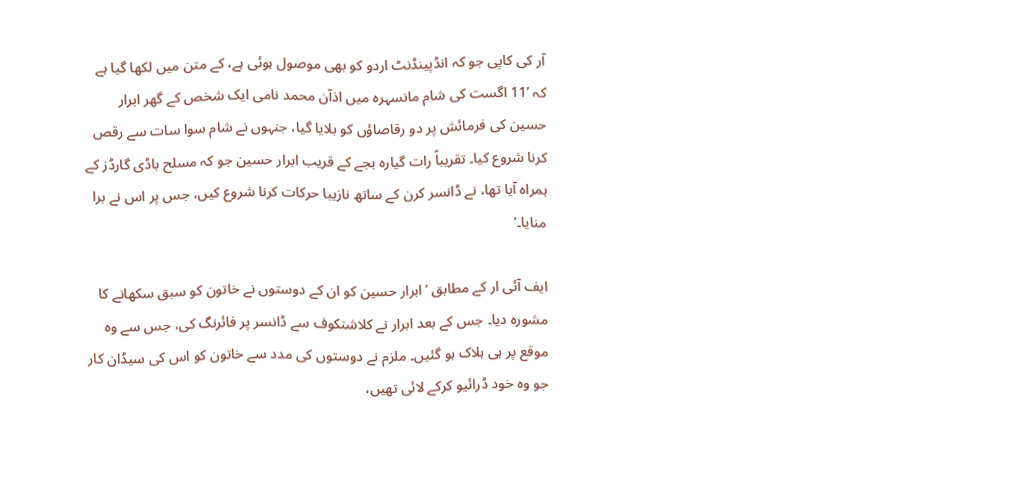آر کی کاپی جو کہ انڈپینڈنٹ اردو کو بھی موصول ہوئی ہے، کے متن میں لکھا گیا ہے کہ ’11 اگست کی شام مانسہرہ میں اذآن محمد نامی ایک شخص کے گھر ابرار حسین کی فرمائش پر دو رقاصاؤں کو بلایا گیا، جنہوں نے شام سوا سات سے رقص کرنا شروع کیا۔ تقریباً رات گیارہ بجے کے قریب ابرار حسین جو کہ مسلح باڈی گارڈز کے ہمراہ آیا تھا، نے ڈانسر کرن کے ساتھ نازیبا حرکات کرنا شروع کیں، جس پر اس نے برا منایا۔‘

ایف آئی ار کے مطابق ’ابرار حسین کو ان کے دوستوں نے خاتون کو سبق سکھانے کا مشورہ دیا۔ جس کے بعد ابرار نے کلاشنکوف سے ڈانسر پر فائرنگ کی، جس سے وہ موقع پر ہی ہلاک ہو گئیں۔ ملزم نے دوستوں کی مدد سے خاتون کو اس کی سیڈان کار جو وہ خود ڈرائیو کرکے لائی تھیں،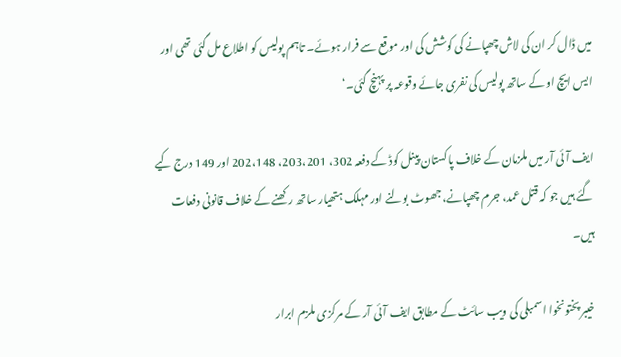میں ڈال کر ان کی لاش چھپانے کی کوشش کی اور موقع سے فرار ہوئے۔ تاہم پولیس کو اطلاع مل گئی تھی اور ایس ایچ او کے ساتھ پولیس کی نفری جائے وقوعہ پر پہنچ گئی۔‘

ایف آئی آر میں ملزمان کے خلاف پاکستان پینل کوڈ کے دفعہ 302، 203،201، 202،148 اور 149 درج کیے گئے ہیں جو کہ قتل عمد، جرم چھپانے، جھوٹ بولنے اور مہلک ہتھیار ساتھ رکھنے کے خلاف قانونی دفعات ہیں۔

خیبر پختونخوا اسمبلی کی ویب سائٹ کے مطابق ایف آئی آر کے مرکزی ملزم ابرار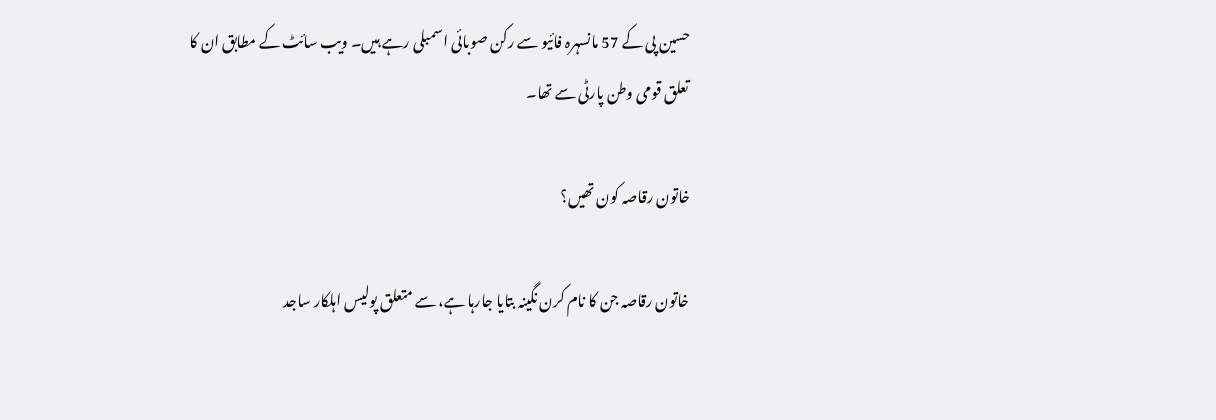حسین پی کے 57 مانسہرہ فائیو سے رکن صوبائی اسمبلی رہے ہیں۔ ویب سائٹ کے مطابق ان کا تعلق قومی وطن پارٹی سے تھا۔

خاتون رقاصہ کون تھیں؟

خاتون رقاصہ جن کا نام کرن نگینہ بتایا جارہا ہے، سے متعلق پولیس اہلکار ساجد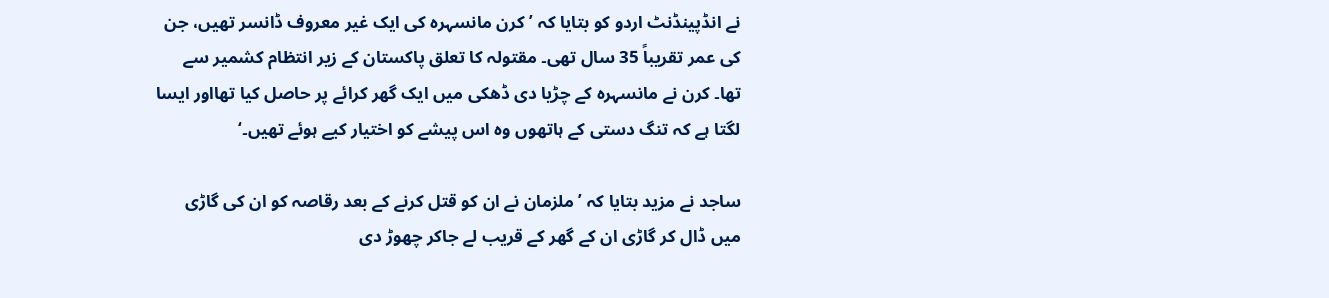نے انڈپینڈنٹ اردو کو بتایا کہ ’کرن مانسہرہ کی ایک غیر معروف ڈانسر تھیں، جن کی عمر تقریباً 35 سال تھی۔ مقتولہ کا تعلق پاکستان کے زیر انتظام کشمیر سے تھا۔ کرن نے مانسہرہ کے چڑیا دی ڈھکی میں ایک گھر کرائے پر حاصل کیا تھااور ایسا لگتا ہے کہ تنگ دستی کے ہاتھوں وہ اس پیشے کو اختیار کیے ہوئے تھیں۔‘

ساجد نے مزید بتایا کہ ’ملزمان نے ان کو قتل کرنے کے بعد رقاصہ کو ان کی گاڑی میں ڈال کر گاڑی ان کے گھر کے قریب لے جاکر چھوڑ دی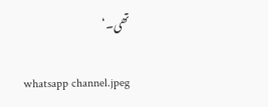تھی۔‘

whatsapp channel.jpeg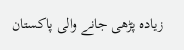زیادہ پڑھی جانے والی پاکستان